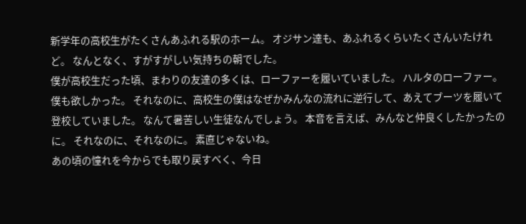新学年の高校生がたくさんあふれる駅のホーム。 オジサン達も、あふれるくらいたくさんいたけれど。 なんとなく、すがすがしい気持ちの朝でした。
僕が高校生だった頃、まわりの友達の多くは、ローファーを履いていました。 ハルタのローファー。 僕も欲しかった。 それなのに、高校生の僕はなぜかみんなの流れに逆行して、あえてブーツを履いて登校していました。 なんて暑苦しい生徒なんでしょう。 本音を言えば、みんなと仲良くしたかったのに。 それなのに、それなのに。 素直じゃないね。
あの頃の憧れを今からでも取り戻すべく、今日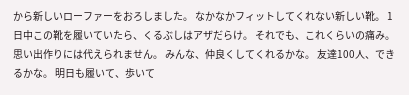から新しいローファーをおろしました。 なかなかフィットしてくれない新しい靴。 1日中この靴を履いていたら、くるぶしはアザだらけ。 それでも、これくらいの痛み。 思い出作りには代えられません。 みんな、仲良くしてくれるかな。 友達100人、できるかな。 明日も履いて、歩いて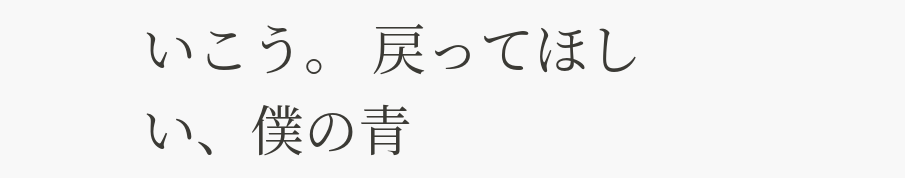いこう。 戻ってほしい、僕の青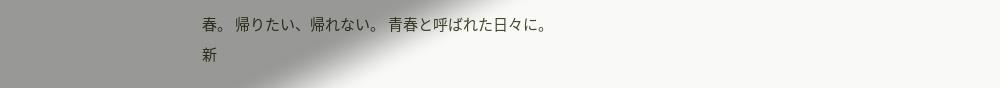春。 帰りたい、帰れない。 青春と呼ばれた日々に。
新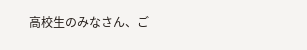高校生のみなさん、ご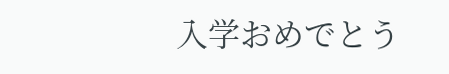入学おめでとう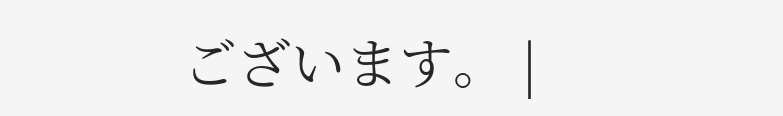ございます。 |